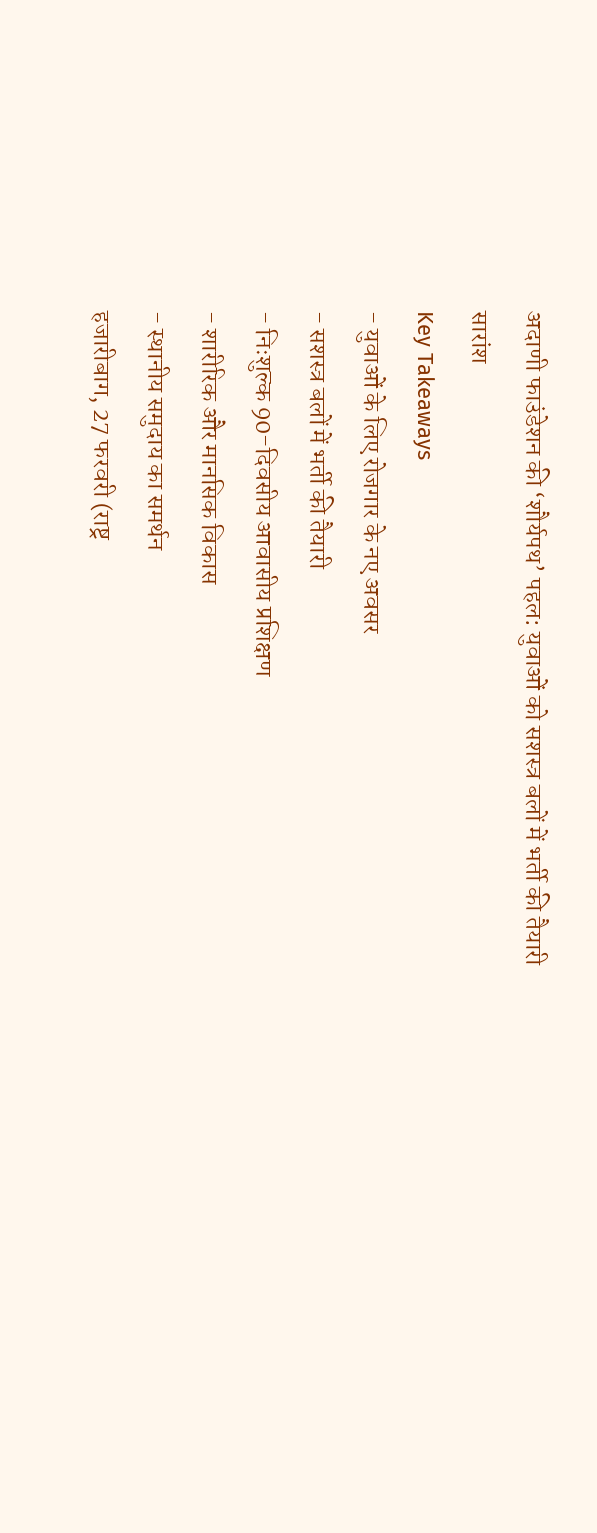अदाणी फाउंडेशन की ‘शौर्यपथ’ पहल: युवाओं को सशस्त्र बलों में भर्ती की तैयारी
सारांश
Key Takeaways
- युवाओं के लिए रोजगार के नए अवसर
- सशस्त्र बलों में भर्ती की तैयारी
- निःशुल्क 90-दिवसीय आवासीय प्रशिक्षण
- शारीरिक और मानसिक विकास
- स्थानीय समुदाय का समर्थन
हजारीबाग, 27 फरवरी (राष्ट्र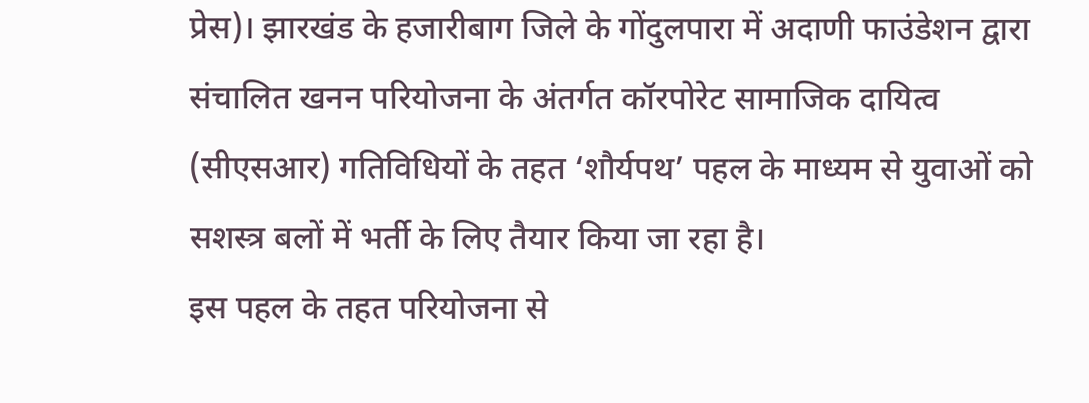प्रेस)। झारखंड के हजारीबाग जिले के गोंदुलपारा में अदाणी फाउंडेशन द्वारा संचालित खनन परियोजना के अंतर्गत कॉरपोरेट सामाजिक दायित्व (सीएसआर) गतिविधियों के तहत ‘शौर्यपथ’ पहल के माध्यम से युवाओं को सशस्त्र बलों में भर्ती के लिए तैयार किया जा रहा है।
इस पहल के तहत परियोजना से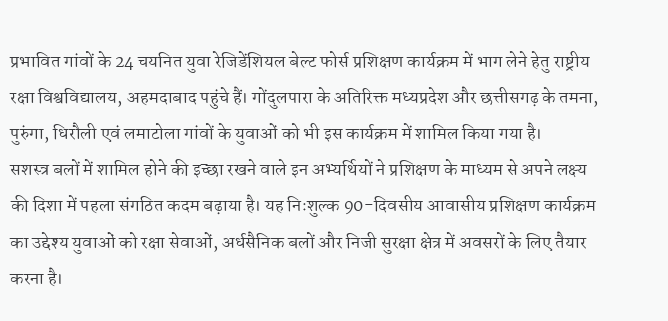प्रभावित गांवों के 24 चयनित युवा रेजिडेंशियल बेल्ट फोर्स प्रशिक्षण कार्यक्रम में भाग लेने हेतु राष्ट्रीय रक्षा विश्वविद्यालय, अहमदाबाद पहुंचे हैं। गोंदुलपारा के अतिरिक्त मध्यप्रदेश और छत्तीसगढ़ के तमना, पुरुंगा, धिरौली एवं लमाटोला गांवों के युवाओं को भी इस कार्यक्रम में शामिल किया गया है।
सशस्त्र बलों में शामिल होने की इच्छा रखने वाले इन अभ्यर्थियों ने प्रशिक्षण के माध्यम से अपने लक्ष्य की दिशा में पहला संगठित कदम बढ़ाया है। यह निःशुल्क 90-दिवसीय आवासीय प्रशिक्षण कार्यक्रम का उद्देश्य युवाओं को रक्षा सेवाओं, अर्धसैनिक बलों और निजी सुरक्षा क्षेत्र में अवसरों के लिए तैयार करना है।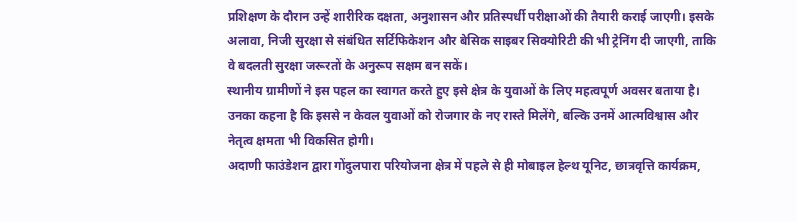प्रशिक्षण के दौरान उन्हें शारीरिक दक्षता, अनुशासन और प्रतिस्पर्धी परीक्षाओं की तैयारी कराई जाएगी। इसके अलावा, निजी सुरक्षा से संबंधित सर्टिफिकेशन और बेसिक साइबर सिक्योरिटी की भी ट्रेनिंग दी जाएगी, ताकि वे बदलती सुरक्षा जरूरतों के अनुरूप सक्षम बन सकें।
स्थानीय ग्रामीणों ने इस पहल का स्वागत करते हुए इसे क्षेत्र के युवाओं के लिए महत्वपूर्ण अवसर बताया है। उनका कहना है कि इससे न केवल युवाओं को रोजगार के नए रास्ते मिलेंगे, बल्कि उनमें आत्मविश्वास और नेतृत्व क्षमता भी विकसित होगी।
अदाणी फाउंडेशन द्वारा गोंदुलपारा परियोजना क्षेत्र में पहले से ही मोबाइल हेल्थ यूनिट, छात्रवृत्ति कार्यक्रम,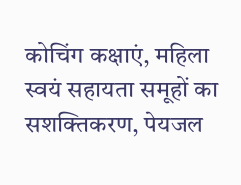कोचिंग कक्षाएं, महिला स्वयं सहायता समूहों का सशक्तिकरण, पेयजल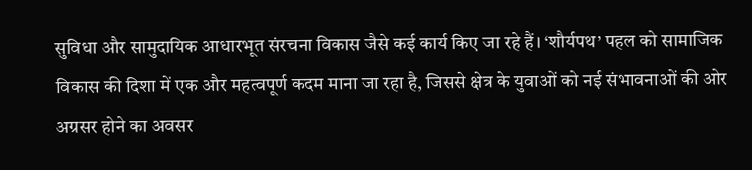सुविधा और सामुदायिक आधारभूत संरचना विकास जैसे कई कार्य किए जा रहे हैं। ‘शौर्यपथ’ पहल को सामाजिक विकास की दिशा में एक और महत्वपूर्ण कदम माना जा रहा है, जिससे क्षेत्र के युवाओं को नई संभावनाओं की ओर अग्रसर होने का अवसर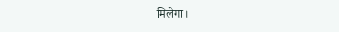मिलेगा।